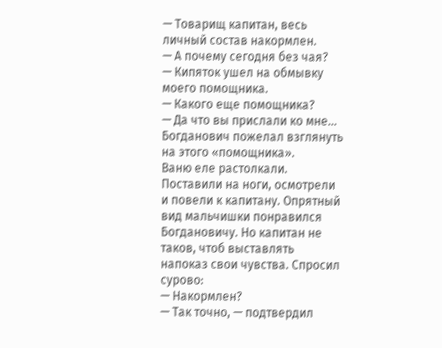— Товарищ капитан, весь личный состав накормлен.
— А почему сегодня без чая?
— Кипяток ушел на обмывку моего помощника.
— Какого еще помощника?
— Да что вы прислали ко мне…
Богданович пожелал взглянуть на этого «помощника».
Ваню еле растолкали. Поставили на ноги, осмотрели и повели к капитану. Опрятный вид мальчишки понравился Богдановичу. Но капитан не таков, чтоб выставлять напоказ свои чувства. Спросил сурово:
— Накормлен?
— Так точно, — подтвердил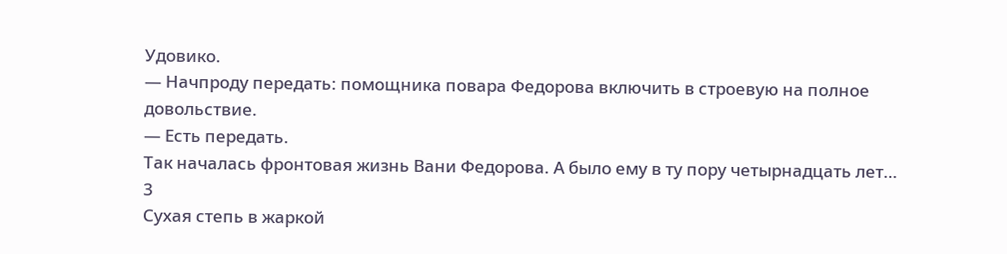Удовико.
— Начпроду передать: помощника повара Федорова включить в строевую на полное довольствие.
— Есть передать.
Так началась фронтовая жизнь Вани Федорова. А было ему в ту пору четырнадцать лет…
3
Сухая степь в жаркой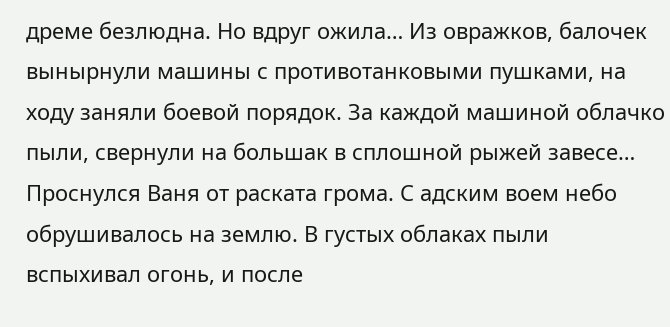дреме безлюдна. Но вдруг ожила… Из овражков, балочек вынырнули машины с противотанковыми пушками, на ходу заняли боевой порядок. За каждой машиной облачко пыли, свернули на большак в сплошной рыжей завесе…
Проснулся Ваня от раската грома. С адским воем небо обрушивалось на землю. В густых облаках пыли вспыхивал огонь, и после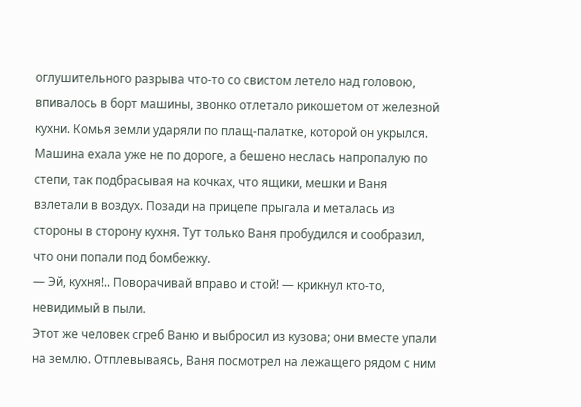оглушительного разрыва что-то со свистом летело над головою, впивалось в борт машины, звонко отлетало рикошетом от железной кухни. Комья земли ударяли по плащ-палатке, которой он укрылся. Машина ехала уже не по дороге, а бешено неслась напропалую по степи, так подбрасывая на кочках, что ящики, мешки и Ваня взлетали в воздух. Позади на прицепе прыгала и металась из стороны в сторону кухня. Тут только Ваня пробудился и сообразил, что они попали под бомбежку.
— Эй, кухня!.. Поворачивай вправо и стой! — крикнул кто-то, невидимый в пыли.
Этот же человек сгреб Ваню и выбросил из кузова; они вместе упали на землю. Отплевываясь, Ваня посмотрел на лежащего рядом с ним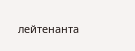лейтенанта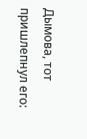Дымова, тот пришлепнул его: